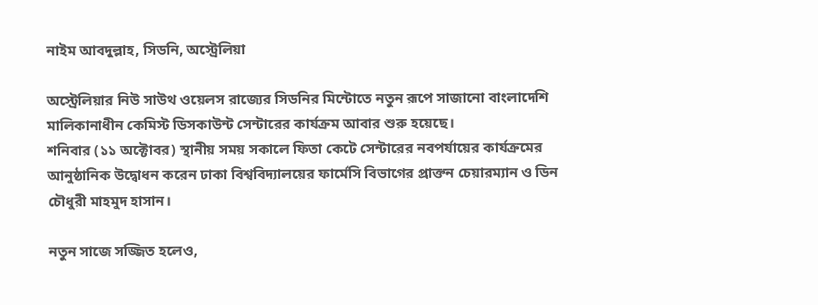নাইম আবদুল্লাহ, সিডনি, অস্ট্রেলিয়া

অস্ট্রেলিয়ার নিউ সাউথ ওয়েলস রাজ্যের সিডনির মিন্টোতে নতুন রূপে সাজানো বাংলাদেশি মালিকানাধীন কেমিস্ট ডিসকাউন্ট সেন্টারের কার্যক্রম আবার শুরু হয়েছে।
শনিবার (১১ অক্টোবর) স্থানীয় সময় সকালে ফিতা কেটে সেন্টারের নবপর্যায়ের কার্যক্রমের আনুষ্ঠানিক উদ্বোধন করেন ঢাকা বিশ্ববিদ্যালয়ের ফার্মেসি বিভাগের প্রাক্তন চেয়ারম্যান ও ডিন চৌধুরী মাহমুদ হাসান।

নতুন সাজে সজ্জিত হলেও,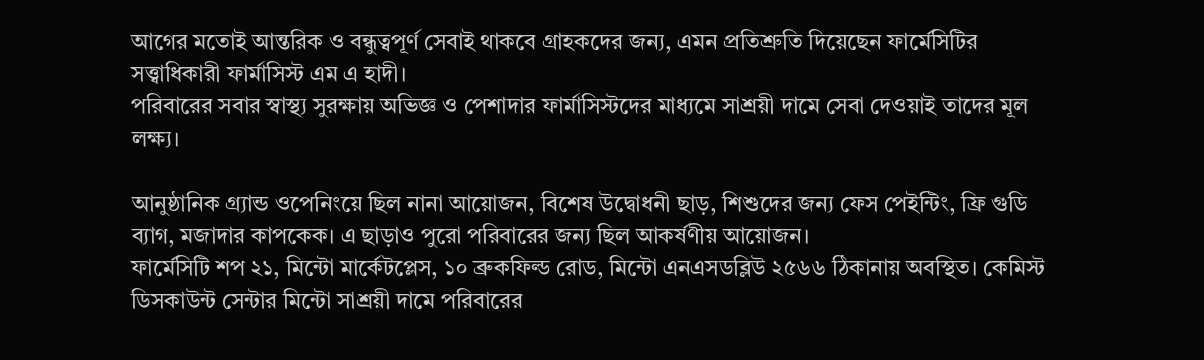আগের মতোই আন্তরিক ও বন্ধুত্বপূর্ণ সেবাই থাকবে গ্রাহকদের জন্য, এমন প্রতিশ্রুতি দিয়েছেন ফার্মেসিটির সত্ত্বাধিকারী ফার্মাসিস্ট এম এ হাদী।
পরিবারের সবার স্বাস্থ্য সুরক্ষায় অভিজ্ঞ ও পেশাদার ফার্মাসিস্টদের মাধ্যমে সাশ্রয়ী দামে সেবা দেওয়াই তাদের মূল লক্ষ্য।

আনুষ্ঠানিক গ্র্যান্ড ওপেনিংয়ে ছিল নানা আয়োজন, বিশেষ উদ্বোধনী ছাড়, শিশুদের জন্য ফেস পেইন্টিং, ফ্রি গুডি ব্যাগ, মজাদার কাপকেক। এ ছাড়াও পুরো পরিবারের জন্য ছিল আকর্ষণীয় আয়োজন।
ফার্মেসিটি শপ ২১, মিন্টো মার্কেটপ্লেস, ১০ ব্রুকফিল্ড রোড, মিন্টো এনএসডব্লিউ ২৫৬৬ ঠিকানায় অবস্থিত। কেমিস্ট ডিসকাউন্ট সেন্টার মিন্টো সাশ্রয়ী দামে পরিবারের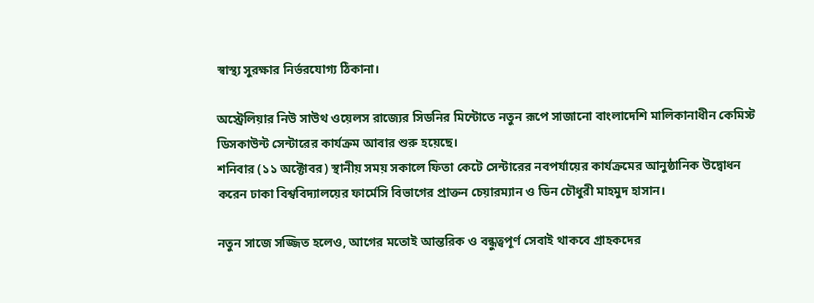স্বাস্থ্য সুরক্ষার নির্ভরযোগ্য ঠিকানা।

অস্ট্রেলিয়ার নিউ সাউথ ওয়েলস রাজ্যের সিডনির মিন্টোতে নতুন রূপে সাজানো বাংলাদেশি মালিকানাধীন কেমিস্ট ডিসকাউন্ট সেন্টারের কার্যক্রম আবার শুরু হয়েছে।
শনিবার (১১ অক্টোবর) স্থানীয় সময় সকালে ফিতা কেটে সেন্টারের নবপর্যায়ের কার্যক্রমের আনুষ্ঠানিক উদ্বোধন করেন ঢাকা বিশ্ববিদ্যালয়ের ফার্মেসি বিভাগের প্রাক্তন চেয়ারম্যান ও ডিন চৌধুরী মাহমুদ হাসান।

নতুন সাজে সজ্জিত হলেও, আগের মতোই আন্তরিক ও বন্ধুত্বপূর্ণ সেবাই থাকবে গ্রাহকদের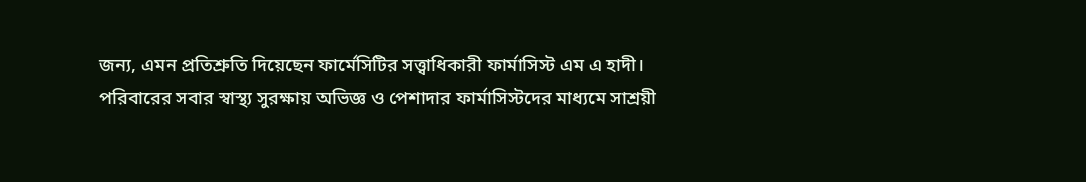জন্য, এমন প্রতিশ্রুতি দিয়েছেন ফার্মেসিটির সত্ত্বাধিকারী ফার্মাসিস্ট এম এ হাদী।
পরিবারের সবার স্বাস্থ্য সুরক্ষায় অভিজ্ঞ ও পেশাদার ফার্মাসিস্টদের মাধ্যমে সাশ্রয়ী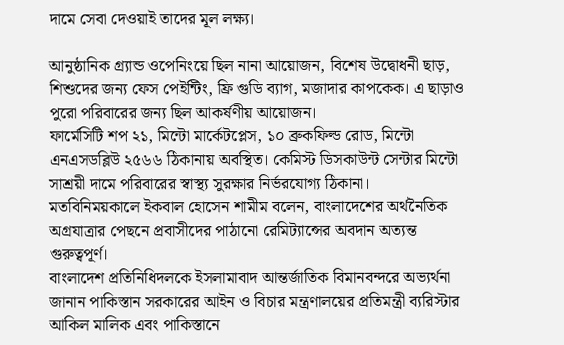দামে সেবা দেওয়াই তাদের মূল লক্ষ্য।

আনুষ্ঠানিক গ্র্যান্ড ওপেনিংয়ে ছিল নানা আয়োজন, বিশেষ উদ্বোধনী ছাড়, শিশুদের জন্য ফেস পেইন্টিং, ফ্রি গুডি ব্যাগ, মজাদার কাপকেক। এ ছাড়াও পুরো পরিবারের জন্য ছিল আকর্ষণীয় আয়োজন।
ফার্মেসিটি শপ ২১, মিন্টো মার্কেটপ্লেস, ১০ ব্রুকফিল্ড রোড, মিন্টো এনএসডব্লিউ ২৫৬৬ ঠিকানায় অবস্থিত। কেমিস্ট ডিসকাউন্ট সেন্টার মিন্টো সাশ্রয়ী দামে পরিবারের স্বাস্থ্য সুরক্ষার নির্ভরযোগ্য ঠিকানা।
মতবিনিময়কালে ইকবাল হোসেন শামীম বলেন, বাংলাদেশের অর্থনৈতিক অগ্রযাত্রার পেছনে প্রবাসীদের পাঠানো রেমিট্যান্সের অবদান অত্যন্ত গুরুত্বপূর্ণ।
বাংলাদেশ প্রতিনিধিদলকে ইসলামাবাদ আন্তর্জাতিক বিমানবন্দরে অভ্যর্থনা জানান পাকিস্তান সরকারের আইন ও বিচার মন্ত্রণালয়ের প্রতিমন্ত্রী ব্যরিস্টার আকিল মালিক এবং পাকিস্তানে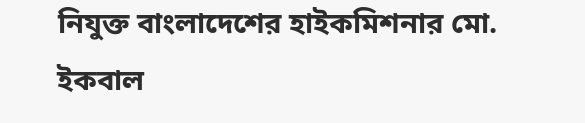নিযুক্ত বাংলাদেশের হাইকমিশনার মো. ইকবাল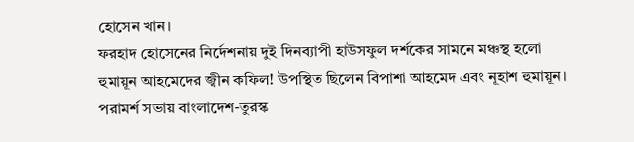হোসেন খান।
ফরহাদ হোসেনের নির্দেশনায় দুই দিনব্যাপী হাউসফুল দর্শকের সামনে মঞ্চস্থ হলো হুমায়ূন আহমেদের জ্বীন কফিল! উপস্থিত ছিলেন বিপাশা আহমেদ এবং নূহাশ হুমায়ূন।
পরামর্শ সভায় বাংলাদেশ-তুরস্ক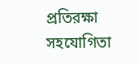প্রতিরক্ষা সহযোগিতা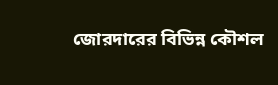জোরদারের বিভিন্ন কৌশল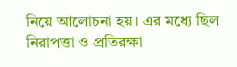নিয়ে আলোচনা হয়। এর মধ্যে ছিল নিরাপত্তা ও প্রতিরক্ষা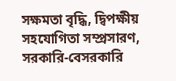সক্ষমতা বৃদ্ধি, দ্বিপক্ষীয় সহযোগিতা সম্প্রসারণ, সরকারি-বেসরকারি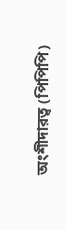অংশীদারত্ব (পিপিপি)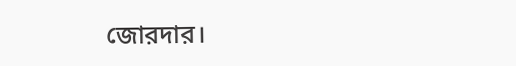জোরদার।